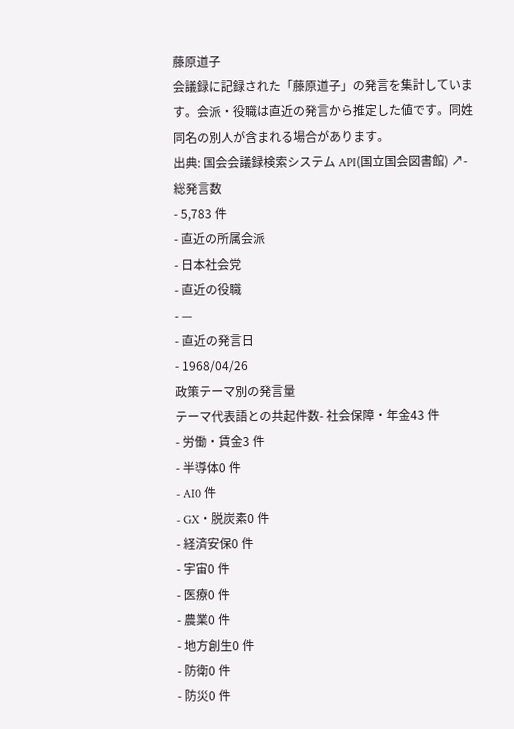藤原道子
会議録に記録された「藤原道子」の発言を集計しています。会派・役職は直近の発言から推定した値です。同姓同名の別人が含まれる場合があります。
出典: 国会会議録検索システム API(国立国会図書館) ↗- 総発言数
- 5,783 件
- 直近の所属会派
- 日本社会党
- 直近の役職
- —
- 直近の発言日
- 1968/04/26
政策テーマ別の発言量
テーマ代表語との共起件数- 社会保障・年金43 件
- 労働・賃金3 件
- 半導体0 件
- AI0 件
- GX・脱炭素0 件
- 経済安保0 件
- 宇宙0 件
- 医療0 件
- 農業0 件
- 地方創生0 件
- 防衛0 件
- 防災0 件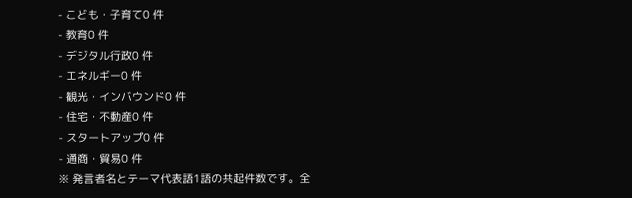- こども・子育て0 件
- 教育0 件
- デジタル行政0 件
- エネルギー0 件
- 観光・インバウンド0 件
- 住宅・不動産0 件
- スタートアップ0 件
- 通商・貿易0 件
※ 発言者名とテーマ代表語1語の共起件数です。全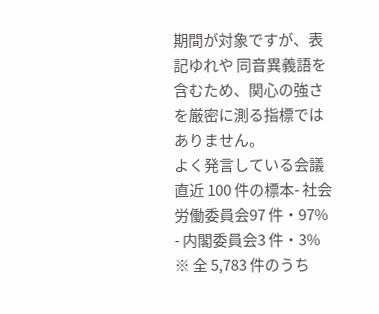期間が対象ですが、表記ゆれや 同音異義語を含むため、関心の強さを厳密に測る指標ではありません。
よく発言している会議
直近 100 件の標本- 社会労働委員会97 件・97%
- 内閣委員会3 件・3%
※ 全 5,783 件のうち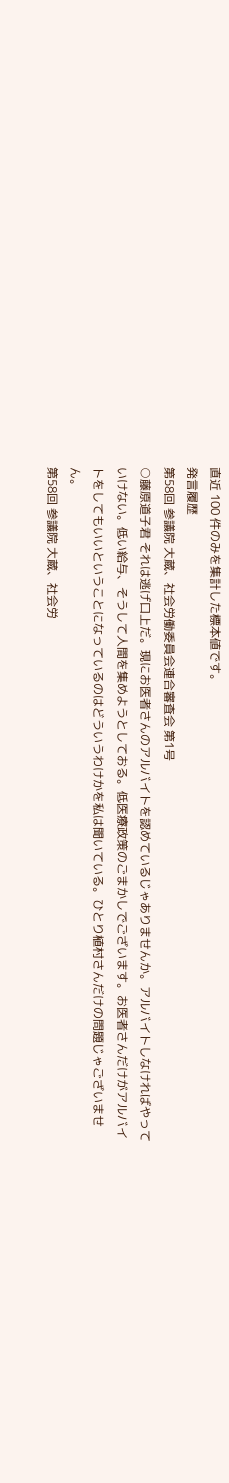直近 100 件のみを集計した標本値です。
発言履歴
第58回 参議院 大蔵、社会労働委員会連合審査会 第1号
○藤原道子君 それは逃げ口上だ。現にお医者さんのアルバイトを認めているじゃありませんか。アルバイトしなければやっていけない。低い給与、そうして人間を集めようとしておる。低医療政策のごまかしでございます。お医者さんだけがアルバイトをしてもいいということになっているのはどういうわけかを私は聞いている。ひとり植村さんだけの問題じゃございません。
第58回 参議院 大蔵、社会労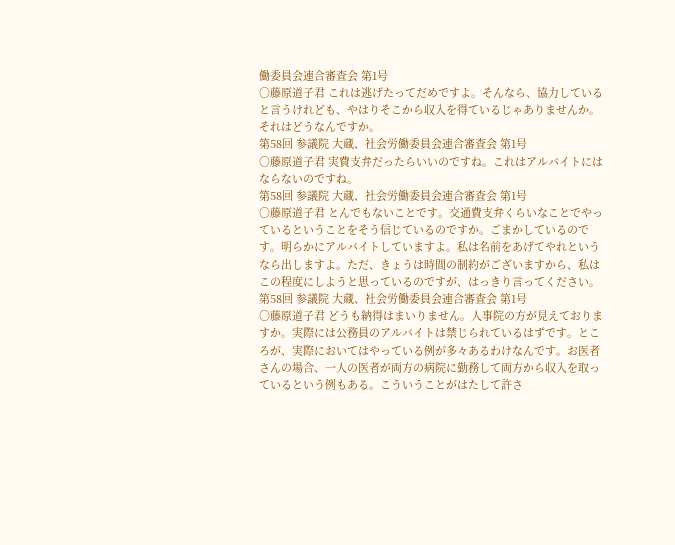働委員会連合審査会 第1号
○藤原道子君 これは逃げたってだめですよ。そんなら、協力していると言うけれども、やはりそこから収入を得ているじゃありませんか。それはどうなんですか。
第58回 参議院 大蔵、社会労働委員会連合審査会 第1号
○藤原道子君 実費支弁だったらいいのですね。これはアルバイトにはならないのですね。
第58回 参議院 大蔵、社会労働委員会連合審査会 第1号
○藤原道子君 とんでもないことです。交通費支弁くらいなことでやっているということをそう信じているのですか。ごまかしているのです。明らかにアルバイトしていますよ。私は名前をあげてやれというなら出しますよ。ただ、きょうは時間の制約がございますから、私はこの程度にしようと思っているのですが、はっきり言ってください。
第58回 参議院 大蔵、社会労働委員会連合審査会 第1号
○藤原道子君 どうも納得はまいりません。人事院の方が見えておりますか。実際には公務員のアルバイトは禁じられているはずです。ところが、実際においてはやっている例が多々あるわけなんです。お医者さんの場合、一人の医者が両方の病院に勤務して両方から収入を取っているという例もある。こういうことがはたして許さ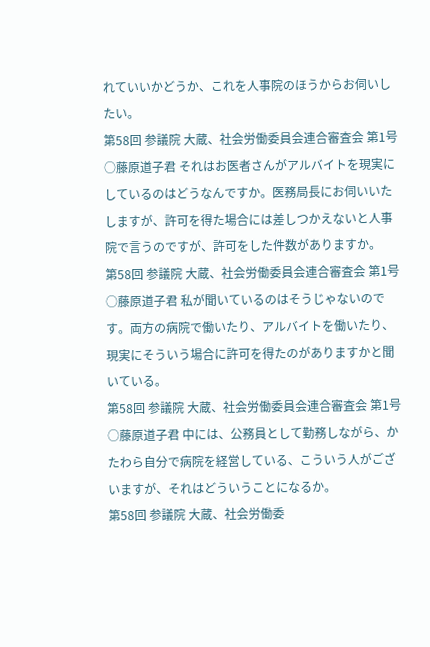れていいかどうか、これを人事院のほうからお伺いしたい。
第58回 参議院 大蔵、社会労働委員会連合審査会 第1号
○藤原道子君 それはお医者さんがアルバイトを現実にしているのはどうなんですか。医務局長にお伺いいたしますが、許可を得た場合には差しつかえないと人事院で言うのですが、許可をした件数がありますか。
第58回 参議院 大蔵、社会労働委員会連合審査会 第1号
○藤原道子君 私が聞いているのはそうじゃないのです。両方の病院で働いたり、アルバイトを働いたり、現実にそういう場合に許可を得たのがありますかと聞いている。
第58回 参議院 大蔵、社会労働委員会連合審査会 第1号
○藤原道子君 中には、公務員として勤務しながら、かたわら自分で病院を経営している、こういう人がございますが、それはどういうことになるか。
第58回 参議院 大蔵、社会労働委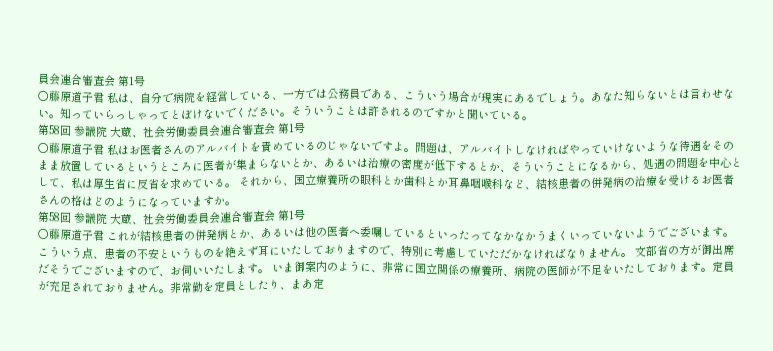員会連合審査会 第1号
○藤原道子君 私は、自分で病院を経営している、一方では公務員である、こういう場合が現実にあるでしょう。あなた知らないとは言わせない。知っていらっしゃってとぼけないでください。そういうことは許されるのですかと聞いている。
第58回 参議院 大蔵、社会労働委員会連合審査会 第1号
○藤原道子君 私はお医者さんのアルバイトを責めているのじゃないですよ。問題は、アルバイトしなければやっていけないような待遇をそのまま放置しているというところに医者が集まらないとか、あるいは治療の密度が低下するとか、そういうことになるから、処遇の問題を中心として、私は厚生省に反省を求めている。 それから、国立療養所の眼科とか歯科とか耳鼻咽喉科など、結核患者の併発病の治療を受けるお医者さんの格はどのようになっていますか。
第58回 参議院 大蔵、社会労働委員会連合審査会 第1号
○藤原道子君 これが結核患者の併発病とか、あるいは他の医者へ委嘱しているといったってなかなかうまくいっていないようでございます。こういう点、患者の不安というものを絶えず耳にいたしておりますので、特別に考慮していただかなければなりません。 文部省の方が御出席だそうでございますので、お伺いいたします。 いま御案内のように、非常に国立関係の療養所、病院の医師が不足をいたしております。定員が充足されておりません。非常勤を定員としたり、まあ定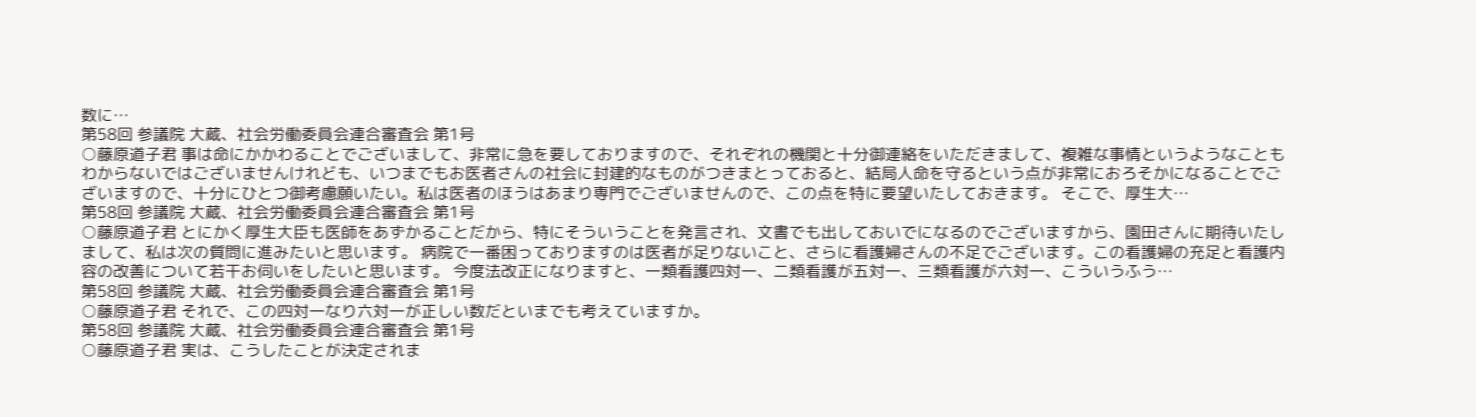数に…
第58回 参議院 大蔵、社会労働委員会連合審査会 第1号
○藤原道子君 事は命にかかわることでございまして、非常に急を要しておりますので、それぞれの機関と十分御連絡をいただきまして、複雑な事情というようなこともわからないではございませんけれども、いつまでもお医者さんの社会に封建的なものがつきまとっておると、結局人命を守るという点が非常におろそかになることでございますので、十分にひとつ御考慮願いたい。私は医者のほうはあまり専門でございませんので、この点を特に要望いたしておきます。 そこで、厚生大…
第58回 参議院 大蔵、社会労働委員会連合審査会 第1号
○藤原道子君 とにかく厚生大臣も医師をあずかることだから、特にそういうことを発言され、文書でも出しておいでになるのでございますから、園田さんに期待いたしまして、私は次の質問に進みたいと思います。 病院で一番困っておりますのは医者が足りないこと、さらに看護婦さんの不足でございます。この看護婦の充足と看護内容の改善について若干お伺いをしたいと思います。 今度法改正になりますと、一類看護四対一、二類看護が五対一、三類看護が六対一、こういうふう…
第58回 参議院 大蔵、社会労働委員会連合審査会 第1号
○藤原道子君 それで、この四対一なり六対一が正しい数だといまでも考えていますか。
第58回 参議院 大蔵、社会労働委員会連合審査会 第1号
○藤原道子君 実は、こうしたことが決定されま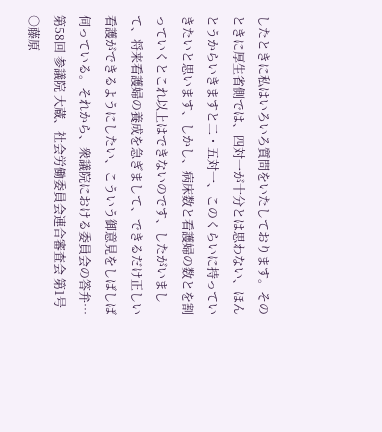したときに私はいろいろ質問をいたしております。そのときに厚生省側では、四対一が十分とは思わない、ほんとうからいきますと二・五対一、このくらいに持っていきたいと思います、しかし、病床数と看護婦の数とを割っていくとこれ以上はできないのです、したがいまして、将来看護婦の養成を急ぎまして、できるだけ正しい看護ができるようにしたい、こういう御意見をしばしば伺っている。それから、衆議院における委員会の答弁…
第58回 参議院 大蔵、社会労働委員会連合審査会 第1号
○藤原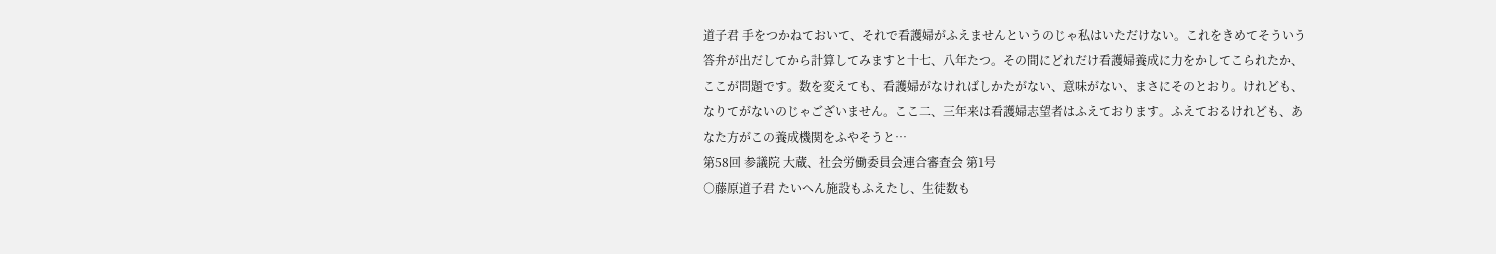道子君 手をつかねておいて、それで看護婦がふえませんというのじゃ私はいただけない。これをきめてそういう答弁が出だしてから計算してみますと十七、八年たつ。その間にどれだけ看護婦養成に力をかしてこられたか、ここが問題です。数を変えても、看護婦がなければしかたがない、意味がない、まさにそのとおり。けれども、なりてがないのじゃございません。ここ二、三年来は看護婦志望者はふえております。ふえておるけれども、あなた方がこの養成機関をふやそうと…
第58回 参議院 大蔵、社会労働委員会連合審査会 第1号
○藤原道子君 たいへん施設もふえたし、生徒数も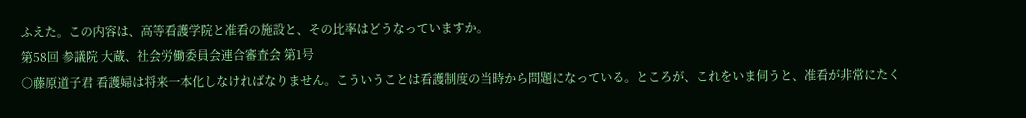ふえた。この内容は、高等看護学院と准看の施設と、その比率はどうなっていますか。
第58回 参議院 大蔵、社会労働委員会連合審査会 第1号
○藤原道子君 看護婦は将来一本化しなければなりません。こういうことは看護制度の当時から問題になっている。ところが、これをいま伺うと、准看が非常にたく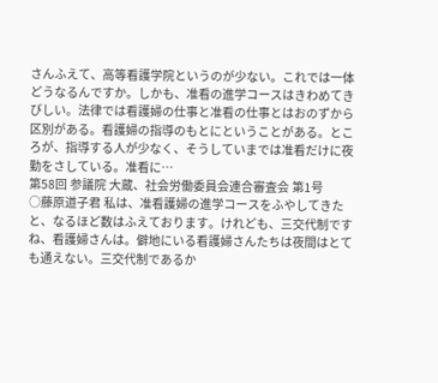さんふえて、高等看護学院というのが少ない。これでは一体どうなるんですか。しかも、准看の進学コースはきわめてきびしい。法律では看護婦の仕事と准看の仕事とはおのずから区別がある。看護婦の指導のもとにということがある。ところが、指導する人が少なく、そうしていまでは准看だけに夜勤をさしている。准看に…
第58回 参議院 大蔵、社会労働委員会連合審査会 第1号
○藤原道子君 私は、准看護婦の進学コースをふやしてきたと、なるほど数はふえております。けれども、三交代制ですね、看護婦さんは。僻地にいる看護婦さんたちは夜間はとても通えない。三交代制であるか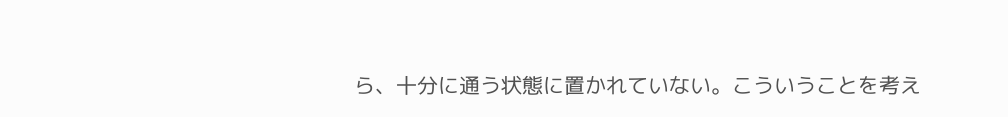ら、十分に通う状態に置かれていない。こういうことを考え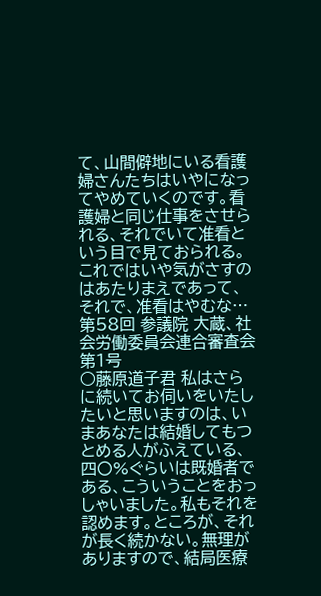て、山間僻地にいる看護婦さんたちはいやになってやめていくのです。看護婦と同じ仕事をさせられる、それでいて准看という目で見ておられる。これではいや気がさすのはあたりまえであって、それで、准看はやむな…
第58回 参議院 大蔵、社会労働委員会連合審査会 第1号
○藤原道子君 私はさらに続いてお伺いをいたしたいと思いますのは、いまあなたは結婚してもつとめる人がふえている、四〇%ぐらいは既婚者である、こういうことをおっしゃいました。私もそれを認めます。ところが、それが長く続かない。無理がありますので、結局医療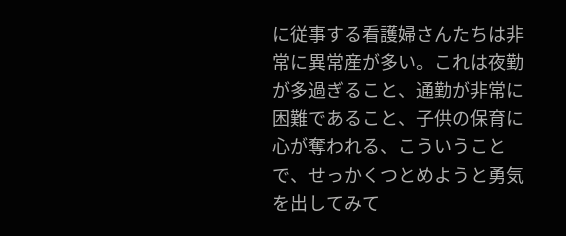に従事する看護婦さんたちは非常に異常産が多い。これは夜勤が多過ぎること、通勤が非常に困難であること、子供の保育に心が奪われる、こういうことで、せっかくつとめようと勇気を出してみて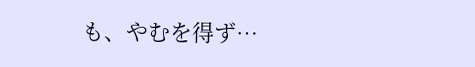も、やむを得ず…